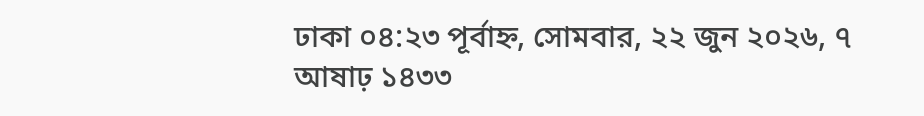ঢাকা ০৪:২৩ পূর্বাহ্ন, সোমবার, ২২ জুন ২০২৬, ৭ আষাঢ় ১৪৩৩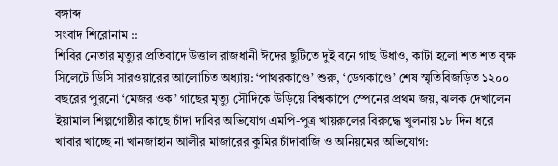বঙ্গাব্দ
সংবাদ শিরোনাম ::
শিবির নেতার মৃত্যুর প্রতিবাদে উত্তাল রাজধানী ঈদের ছুটিতে দুই বনে গাছ উধাও, কাটা হলো শত শত বৃক্ষ সিলেটে ডিসি সারওয়ারের আলোচিত অধ্যায়: ‘পাথরকাণ্ডে’ শুরু, ‘ডেগকাণ্ডে’ শেষ স্মৃতিবিজড়িত ১২০০ বছরের পুরনো ‘মেজর ওক’ গাছের মৃত্যু সৌদিকে উড়িয়ে বিশ্বকাপে স্পেনের প্রথম জয়, ঝলক দেখালেন ইয়ামাল শিল্পগোষ্ঠীর কাছে চাঁদা দাবির অভিযোগ এমপি-পুত্র খায়রুলের বিরুদ্ধে খুলনায় ১৮ দিন ধরে খাবার খাচ্ছে না খানজাহান আলীর মাজারের কুমির চাঁদাবাজি ও অনিয়মের অভিযোগ: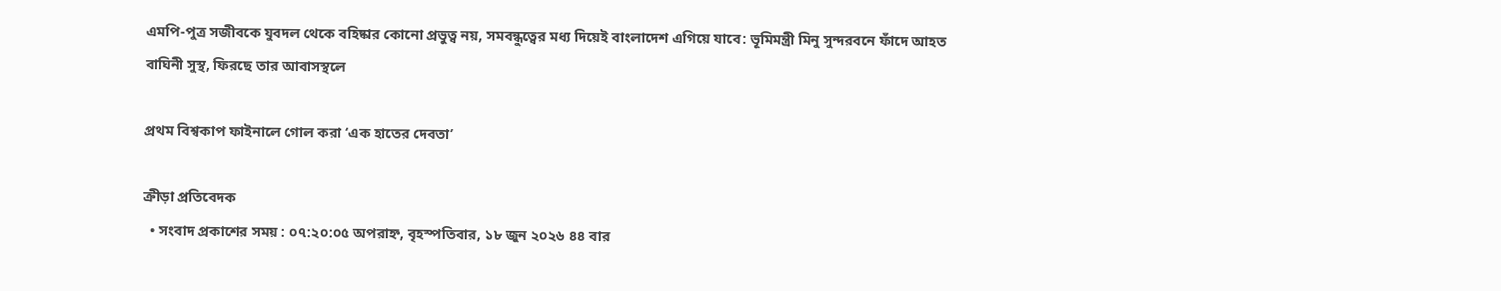এমপি-পুত্র সজীবকে যুবদল থেকে বহিষ্কার কোনো প্রভুত্ব নয়, সমবন্ধুত্বের মধ্য দিয়েই বাংলাদেশ এগিয়ে যাবে: ভূমিমন্ত্রী মিনু সুন্দরবনে ফাঁদে আহত বাঘিনী সুস্থ, ফিরছে তার আবাসস্থলে

প্রথম বিশ্বকাপ ফাইনালে গোল করা ‘এক হাতের দেবতা’

ক্রীড়া প্রতিবেদক
  • সংবাদ প্রকাশের সময় : ০৭:২০:০৫ অপরাহ্ন, বৃহস্পতিবার, ১৮ জুন ২০২৬ ৪৪ বার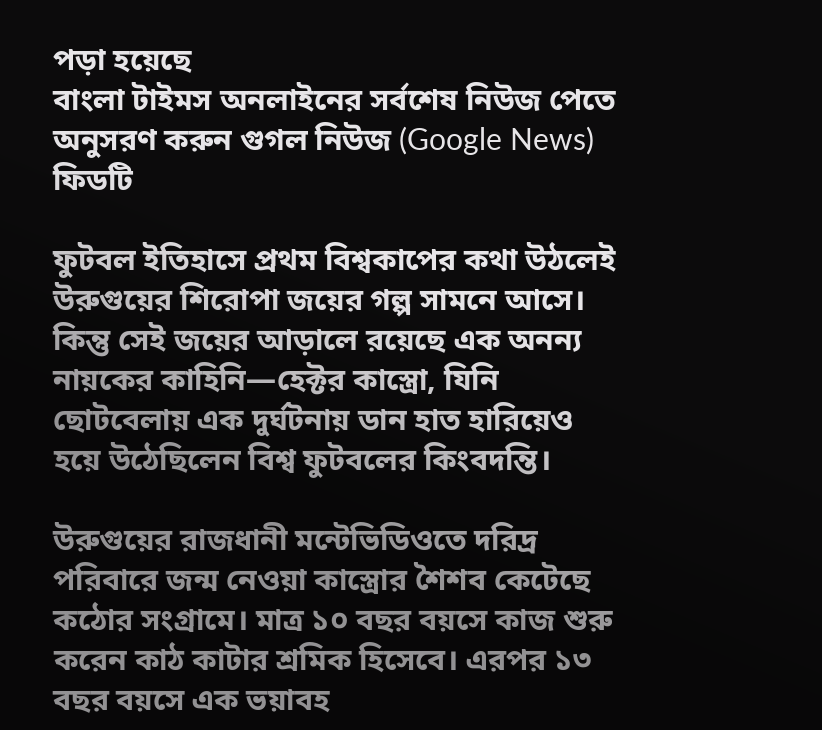পড়া হয়েছে
বাংলা টাইমস অনলাইনের সর্বশেষ নিউজ পেতে অনুসরণ করুন গুগল নিউজ (Google News) ফিডটি

ফুটবল ইতিহাসে প্রথম বিশ্বকাপের কথা উঠলেই উরুগুয়ের শিরোপা জয়ের গল্প সামনে আসে। কিন্তু সেই জয়ের আড়ালে রয়েছে এক অনন্য নায়কের কাহিনি—হেক্টর কাস্ত্রো, যিনি ছোটবেলায় এক দুর্ঘটনায় ডান হাত হারিয়েও হয়ে উঠেছিলেন বিশ্ব ফুটবলের কিংবদন্তি।

উরুগুয়ের রাজধানী মন্টেভিডিওতে দরিদ্র পরিবারে জন্ম নেওয়া কাস্ত্রোর শৈশব কেটেছে কঠোর সংগ্রামে। মাত্র ১০ বছর বয়সে কাজ শুরু করেন কাঠ কাটার শ্রমিক হিসেবে। এরপর ১৩ বছর বয়সে এক ভয়াবহ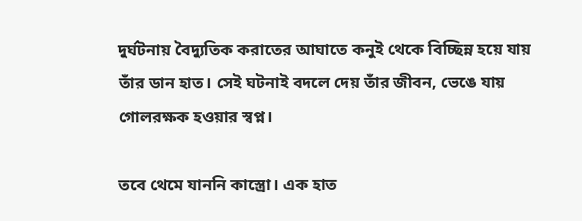দুর্ঘটনায় বৈদ্যুতিক করাতের আঘাতে কনুই থেকে বিচ্ছিন্ন হয়ে যায় তাঁর ডান হাত। সেই ঘটনাই বদলে দেয় তাঁর জীবন, ভেঙে যায় গোলরক্ষক হওয়ার স্বপ্ন।

তবে থেমে যাননি কাস্ত্রো। এক হাত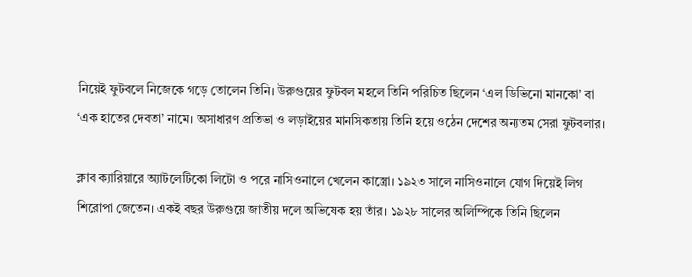নিয়েই ফুটবলে নিজেকে গড়ে তোলেন তিনি। উরুগুয়ের ফুটবল মহলে তিনি পরিচিত ছিলেন ‘এল ডিভিনো মানকো’ বা ‘এক হাতের দেবতা’ নামে। অসাধারণ প্রতিভা ও লড়াইয়ের মানসিকতায় তিনি হয়ে ওঠেন দেশের অন্যতম সেরা ফুটবলার।

ক্লাব ক্যারিয়ারে অ্যাটলেটিকো লিটো ও পরে নাসিওনালে খেলেন কাস্ত্রো। ১৯২৩ সালে নাসিওনালে যোগ দিয়েই লিগ শিরোপা জেতেন। একই বছর উরুগুয়ে জাতীয় দলে অভিষেক হয় তাঁর। ১৯২৮ সালের অলিম্পিকে তিনি ছিলেন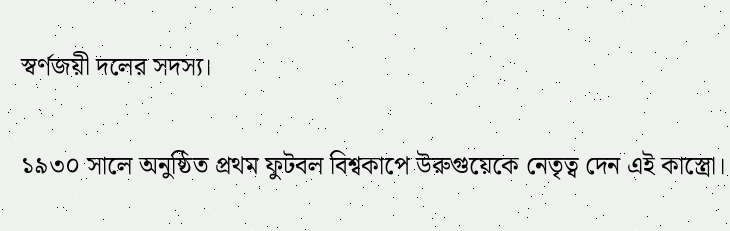স্বর্ণজয়ী দলের সদস্য।

১৯৩০ সালে অনুষ্ঠিত প্রথম ফুটবল বিশ্বকাপে উরুগুয়েকে নেতৃত্ব দেন এই কাস্ত্রো।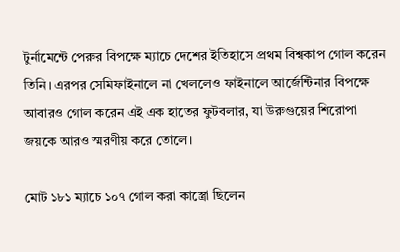টুর্নামেন্টে পেরুর বিপক্ষে ম্যাচে দেশের ইতিহাসে প্রথম বিশ্বকাপ গোল করেন তিনি। এরপর সেমিফাইনালে না খেললেও ফাইনালে আর্জেন্টিনার বিপক্ষে আবারও গোল করেন এই এক হাতের ফুটবলার, যা উরুগুয়ের শিরোপা জয়কে আরও স্মরণীয় করে তোলে।

মোট ১৮১ ম্যাচে ১০৭ গোল করা কাস্ত্রো ছিলেন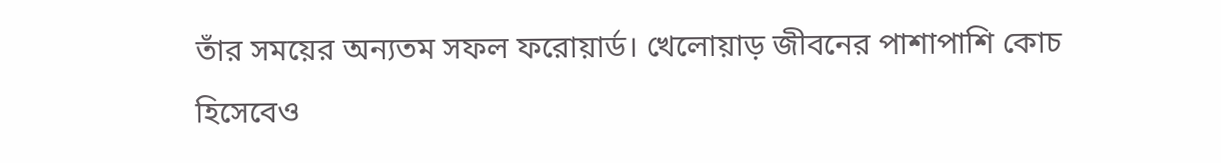তাঁর সময়ের অন্যতম সফল ফরোয়ার্ড। খেলোয়াড় জীবনের পাশাপাশি কোচ হিসেবেও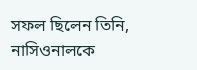সফল ছিলেন তিনি, নাসিওনালকে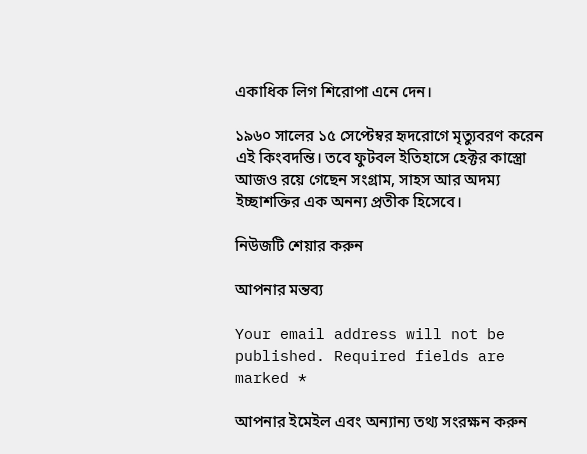একাধিক লিগ শিরোপা এনে দেন।

১৯৬০ সালের ১৫ সেপ্টেম্বর হৃদরোগে মৃত্যুবরণ করেন এই কিংবদন্তি। তবে ফুটবল ইতিহাসে হেক্টর কাস্ত্রো আজও রয়ে গেছেন সংগ্রাম, সাহস আর অদম্য ইচ্ছাশক্তির এক অনন্য প্রতীক হিসেবে।

নিউজটি শেয়ার করুন

আপনার মন্তব্য

Your email address will not be published. Required fields are marked *

আপনার ইমেইল এবং অন্যান্য তথ্য সংরক্ষন করুন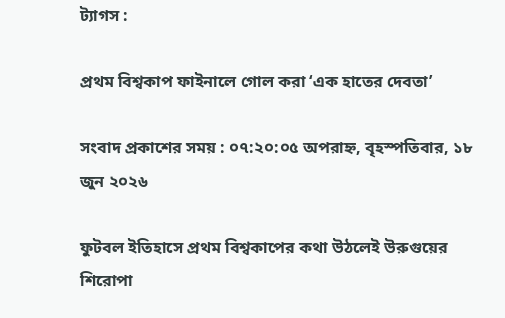ট্যাগস :

প্রথম বিশ্বকাপ ফাইনালে গোল করা ‘এক হাতের দেবতা’

সংবাদ প্রকাশের সময় : ০৭:২০:০৫ অপরাহ্ন, বৃহস্পতিবার, ১৮ জুন ২০২৬

ফুটবল ইতিহাসে প্রথম বিশ্বকাপের কথা উঠলেই উরুগুয়ের শিরোপা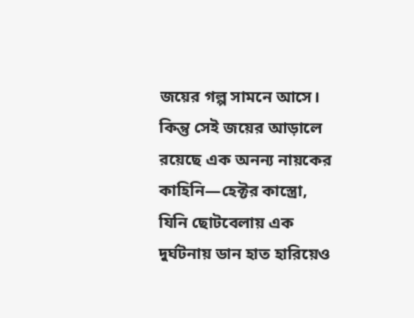জয়ের গল্প সামনে আসে। কিন্তু সেই জয়ের আড়ালে রয়েছে এক অনন্য নায়কের কাহিনি—হেক্টর কাস্ত্রো, যিনি ছোটবেলায় এক দুর্ঘটনায় ডান হাত হারিয়েও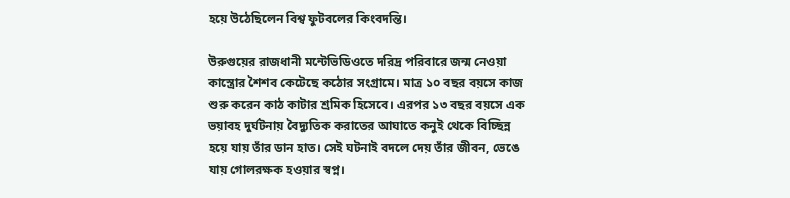হয়ে উঠেছিলেন বিশ্ব ফুটবলের কিংবদন্তি।

উরুগুয়ের রাজধানী মন্টেভিডিওতে দরিদ্র পরিবারে জন্ম নেওয়া কাস্ত্রোর শৈশব কেটেছে কঠোর সংগ্রামে। মাত্র ১০ বছর বয়সে কাজ শুরু করেন কাঠ কাটার শ্রমিক হিসেবে। এরপর ১৩ বছর বয়সে এক ভয়াবহ দুর্ঘটনায় বৈদ্যুতিক করাতের আঘাতে কনুই থেকে বিচ্ছিন্ন হয়ে যায় তাঁর ডান হাত। সেই ঘটনাই বদলে দেয় তাঁর জীবন, ভেঙে যায় গোলরক্ষক হওয়ার স্বপ্ন।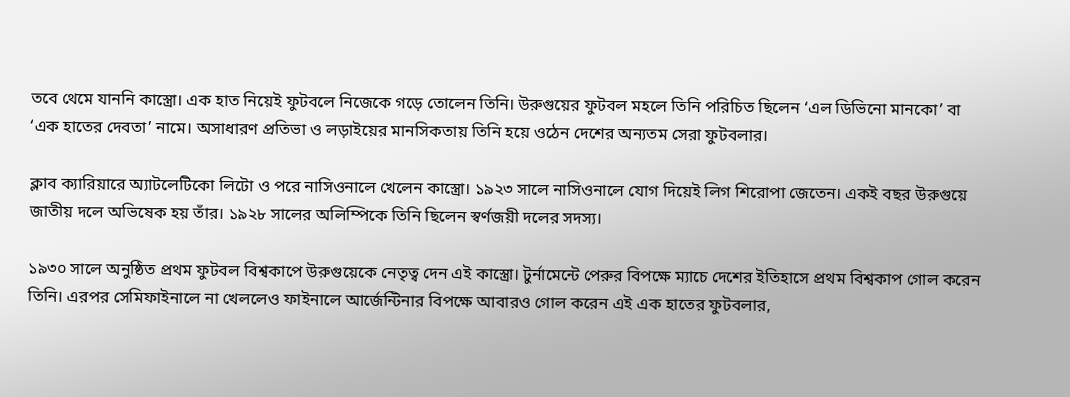তবে থেমে যাননি কাস্ত্রো। এক হাত নিয়েই ফুটবলে নিজেকে গড়ে তোলেন তিনি। উরুগুয়ের ফুটবল মহলে তিনি পরিচিত ছিলেন ‘এল ডিভিনো মানকো’ বা ‘এক হাতের দেবতা’ নামে। অসাধারণ প্রতিভা ও লড়াইয়ের মানসিকতায় তিনি হয়ে ওঠেন দেশের অন্যতম সেরা ফুটবলার।

ক্লাব ক্যারিয়ারে অ্যাটলেটিকো লিটো ও পরে নাসিওনালে খেলেন কাস্ত্রো। ১৯২৩ সালে নাসিওনালে যোগ দিয়েই লিগ শিরোপা জেতেন। একই বছর উরুগুয়ে জাতীয় দলে অভিষেক হয় তাঁর। ১৯২৮ সালের অলিম্পিকে তিনি ছিলেন স্বর্ণজয়ী দলের সদস্য।

১৯৩০ সালে অনুষ্ঠিত প্রথম ফুটবল বিশ্বকাপে উরুগুয়েকে নেতৃত্ব দেন এই কাস্ত্রো। টুর্নামেন্টে পেরুর বিপক্ষে ম্যাচে দেশের ইতিহাসে প্রথম বিশ্বকাপ গোল করেন তিনি। এরপর সেমিফাইনালে না খেললেও ফাইনালে আর্জেন্টিনার বিপক্ষে আবারও গোল করেন এই এক হাতের ফুটবলার,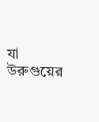যা উরুগুয়ের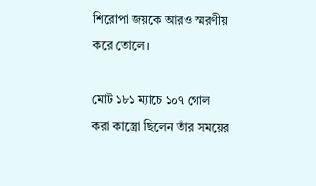শিরোপা জয়কে আরও স্মরণীয় করে তোলে।

মোট ১৮১ ম্যাচে ১০৭ গোল করা কাস্ত্রো ছিলেন তাঁর সময়ের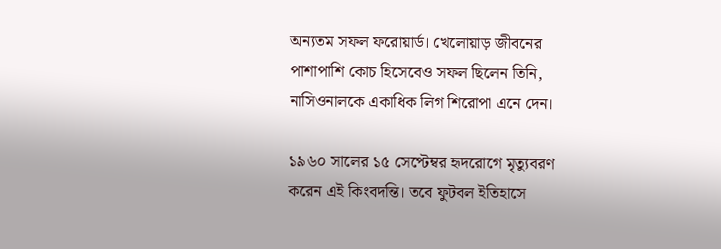অন্যতম সফল ফরোয়ার্ড। খেলোয়াড় জীবনের পাশাপাশি কোচ হিসেবেও সফল ছিলেন তিনি, নাসিওনালকে একাধিক লিগ শিরোপা এনে দেন।

১৯৬০ সালের ১৫ সেপ্টেম্বর হৃদরোগে মৃত্যুবরণ করেন এই কিংবদন্তি। তবে ফুটবল ইতিহাসে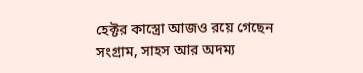হেক্টর কাস্ত্রো আজও রয়ে গেছেন সংগ্রাম, সাহস আর অদম্য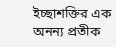ইচ্ছাশক্তির এক অনন্য প্রতীক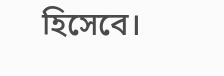হিসেবে।